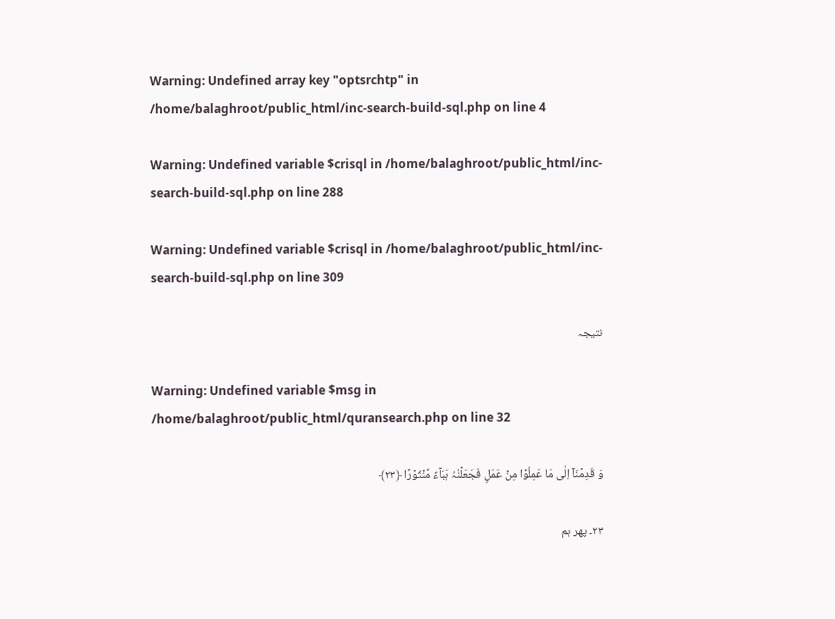Warning: Undefined array key "optsrchtp" in /home/balaghroot/public_html/inc-search-build-sql.php on line 4

Warning: Undefined variable $crisql in /home/balaghroot/public_html/inc-search-build-sql.php on line 288

Warning: Undefined variable $crisql in /home/balaghroot/public_html/inc-search-build-sql.php on line 309

نتیجہ

Warning: Undefined variable $msg in /home/balaghroot/public_html/quransearch.php on line 32

وَ قَدِمۡنَاۤ اِلٰی مَا عَمِلُوۡا مِنۡ عَمَلٍ فَجَعَلۡنٰہُ ہَبَآءً مَّنۡثُوۡرًا ﴿۲۳﴾

۲۳۔ پھر ہم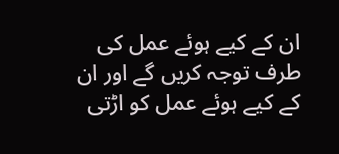ان کے کیے ہوئے عمل کی طرف توجہ کریں گے اور ان کے کیے ہوئے عمل کو اڑتی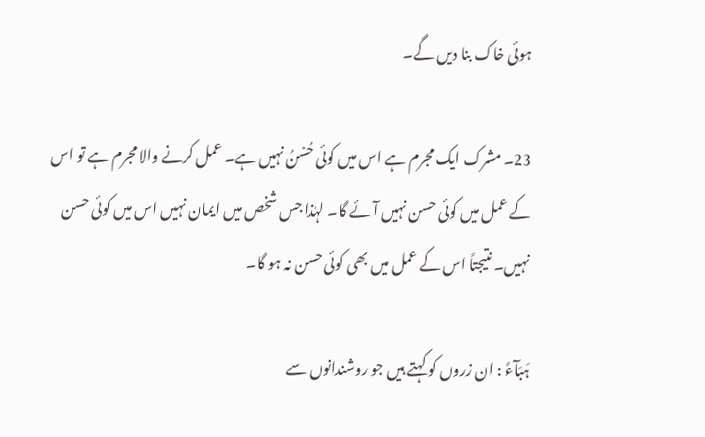ہوئی خاک بنا دیں گے۔

23۔ مشرک ایک مجرم ہے اس میں کوئی حُسۡنُ نہیں ہے۔ عمل کرنے والا مجرم ہے تو اس کے عمل میں کوئی حسن نہیں آئے گا۔ لہٰذا جس شخص میں ایمان نہیں اس میں کوئی حسن نہیں۔ نتیجتاً اس کے عمل میں بھی کوئی حسن نہ ہو گا۔

ہَبَآءً : ان زروں کو کہتے ہیں جو روشندانوں سے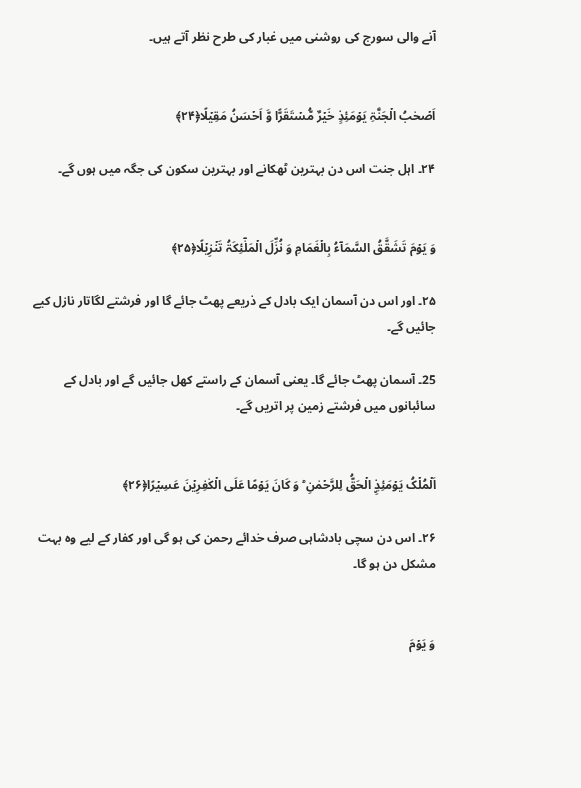آنے والی سورج کی روشنی میں غبار کی طرح نظر آتے ہیں۔


اَصۡحٰبُ الۡجَنَّۃِ یَوۡمَئِذٍ خَیۡرٌ مُّسۡتَقَرًّا وَّ اَحۡسَنُ مَقِیۡلًا﴿۲۴﴾

۲۴۔ اہل جنت اس دن بہترین ٹھکانے اور بہترین سکون کی جگہ میں ہوں گے۔


وَ یَوۡمَ تَشَقَّقُ السَّمَآءُ بِالۡغَمَامِ وَ نُزِّلَ الۡمَلٰٓئِکَۃُ تَنۡزِیۡلًا﴿۲۵﴾

۲۵۔ اور اس دن آسمان ایک بادل کے ذریعے پھٹ جائے گا اور فرشتے لگاتار نازل کیے جائیں گے۔

25۔ آسمان پھٹ جائے گا۔ یعنی آسمان کے راستے کھل جائیں گے اور بادل کے سائبانوں میں فرشتے زمین پر اتریں گے۔


اَلۡمُلۡکُ یَوۡمَئِذِۣ الۡحَقُّ لِلرَّحۡمٰنِ ؕ وَ کَانَ یَوۡمًا عَلَی الۡکٰفِرِیۡنَ عَسِیۡرًا﴿۲۶﴾

۲۶۔ اس دن سچی بادشاہی صرف خدائے رحمن کی ہو گی اور کفار کے لیے وہ بہت مشکل دن ہو گا۔


وَ یَوۡمَ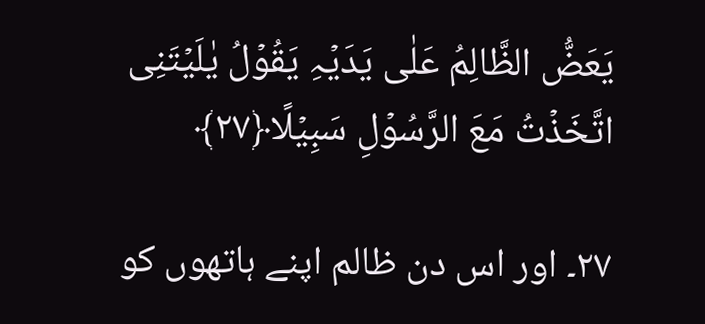یَعَضُّ الظَّالِمُ عَلٰی یَدَیۡہِ یَقُوۡلُ یٰلَیۡتَنِی اتَّخَذۡتُ مَعَ الرَّسُوۡلِ سَبِیۡلًا﴿۲۷﴾

۲۷۔ اور اس دن ظالم اپنے ہاتھوں کو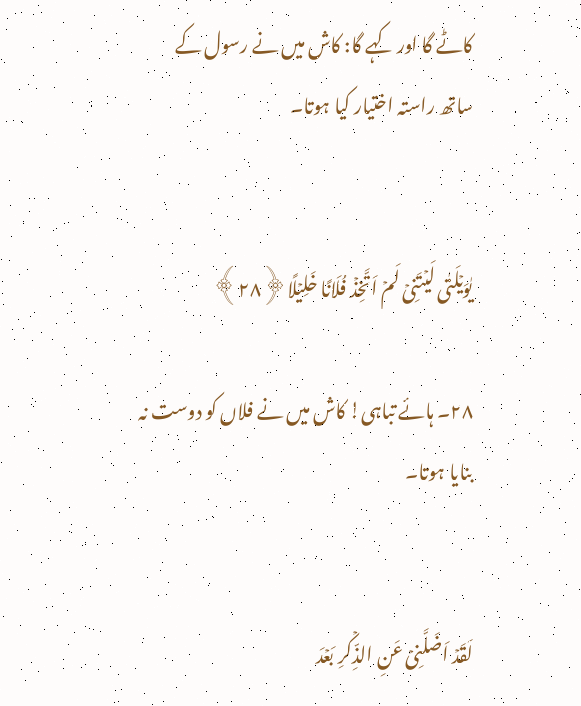کاٹے گا اور کہے گا: کاش میں نے رسول کے ساتھ راستہ اختیار کیا ہوتا۔


یٰوَیۡلَتٰی لَیۡتَنِیۡ لَمۡ اَتَّخِذۡ فُلَانًا خَلِیۡلًا﴿۲۸﴾

۲۸۔ ہائے تباہی! کاش میں نے فلاں کو دوست نہ بنایا ہوتا۔


لَقَدۡ اَضَلَّنِیۡ عَنِ الذِّکۡرِ بَعۡدَ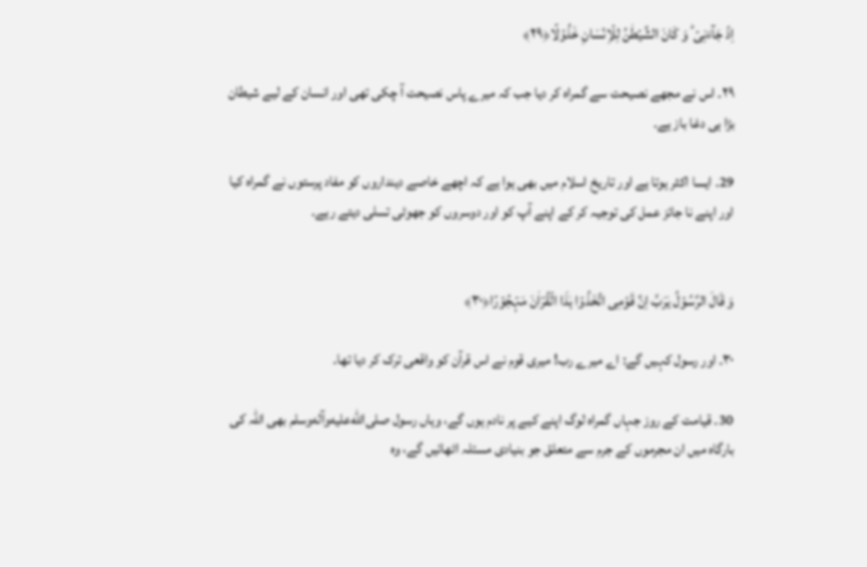اِذۡ جَآءَنِیۡ ؕ وَ کَانَ الشَّیۡطٰنُ لِلۡاِنۡسَانِ خَذُوۡلًا﴿۲۹﴾

۲۹۔ اس نے مجھے نصیحت سے گمراہ کر دیا جب کہ میرے پاس نصیحت آ چکی تھی اور انسان کے لیے شیطان بڑا ہی دغا باز ہے۔

29۔ ایسا اکثر ہوتا ہے اور تاریخ اسلام میں بھی ہوا ہے کہ اچھے خاصے دینداروں کو مفاد پرستوں نے گمراہ کیا اور اپنے نا جائز عمل کی توجیہ کر کے اپنے آپ کو اور دوسروں کو جھوٹی تسلی دیتے رہے۔


وَ قَالَ الرَّسُوۡلُ یٰرَبِّ اِنَّ قَوۡمِی اتَّخَذُوۡا ہٰذَا الۡقُرۡاٰنَ مَہۡجُوۡرًا﴿۳۰﴾

۳۰۔ اور رسول کہیں گے: اے میرے رب! میری قوم نے اس قرآن کو واقعی ترک کر دیا تھا۔

30۔ قیامت کے روز جہاں گمراہ لوگ اپنے کیے پر نادم ہوں گے، وہاں رسول صلى‌الله‌عليه‌وآله‌وسلم بھی اللہ کی بارگاہ میں ان مجرموں کے جرم سے متعلق جو بنیادی مسئلہ اٹھائیں گے، وہ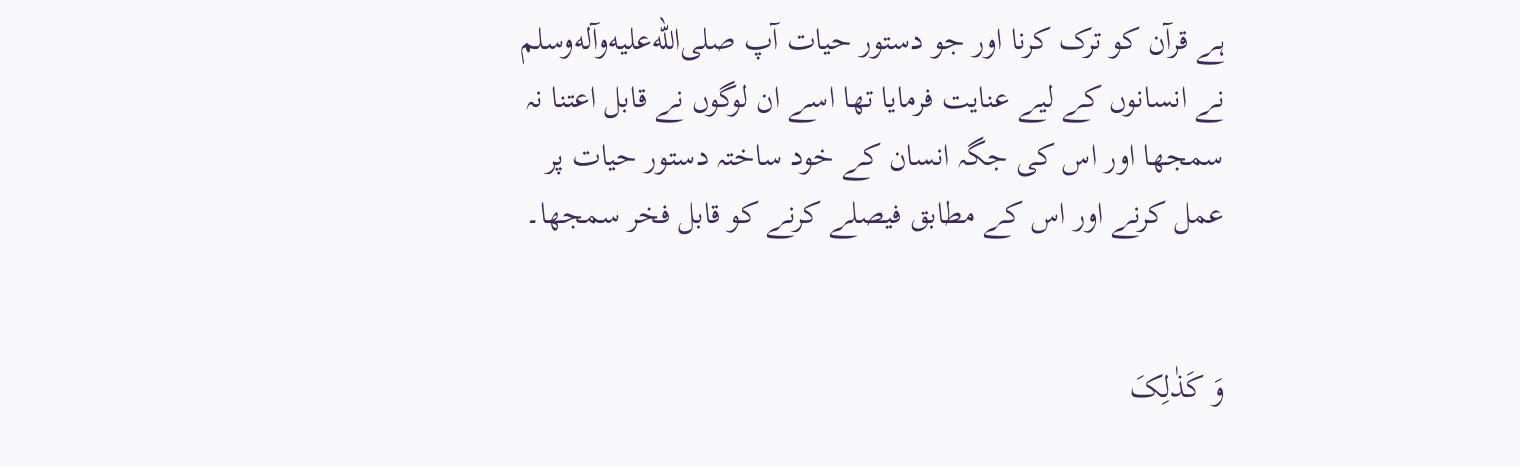ہے قرآن کو ترک کرنا اور جو دستور حیات آپ صلى‌الله‌عليه‌وآله‌وسلم نے انسانوں کے لیے عنایت فرمایا تھا اسے ان لوگوں نے قابل اعتنا نہ سمجھا اور اس کی جگہ انسان کے خود ساختہ دستور حیات پر عمل کرنے اور اس کے مطابق فیصلے کرنے کو قابل فخر سمجھا۔


وَ کَذٰلِکَ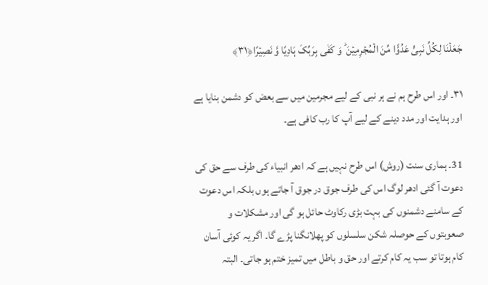جَعَلۡنَا لِکُلِّ نَبِیٍّ عَدُوًّا مِّنَ الۡمُجۡرِمِیۡنَ ؕ وَ کَفٰی بِرَبِّکَ ہَادِیًا وَّ نَصِیۡرًا﴿۳۱﴾

۳۱۔ اور اس طرح ہم نے ہر نبی کے لیے مجرمین میں سے بعض کو دشمن بنایا ہے اور ہدایت اور مدد دینے کے لیے آپ کا رب کافی ہے۔

31۔ ہماری سنت (روش) اس طرح نہیں ہے کہ ادھر انبیاء کی طرف سے حق کی دعوت آ گئی ادھر لوگ اس کی طرف جوق در جوق آ جاتے ہوں بلکہ اس دعوت کے سامنے دشمنوں کی بہت بڑی رکاوٹ حائل ہو گی اور مشکلات و صعوبتوں کے حوصلہ شکن سلسلوں کو پھلانگنا پڑے گا۔ اگر یہ کوئی آسان کام ہوتا تو سب یہ کام کرتے اور حق و باطل میں تمیز ختم ہو جاتی۔ البتہ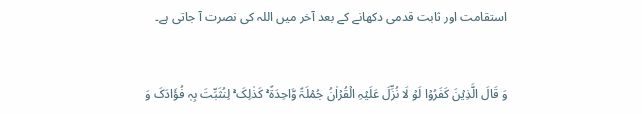استقامت اور ثابت قدمی دکھانے کے بعد آخر میں اللہ کی نصرت آ جاتی ہے۔


وَ قَالَ الَّذِیۡنَ کَفَرُوۡا لَوۡ لَا نُزِّلَ عَلَیۡہِ الۡقُرۡاٰنُ جُمۡلَۃً وَّاحِدَۃً ۚۛ کَذٰلِکَ ۚۛ لِنُثَبِّتَ بِہٖ فُؤَادَکَ وَ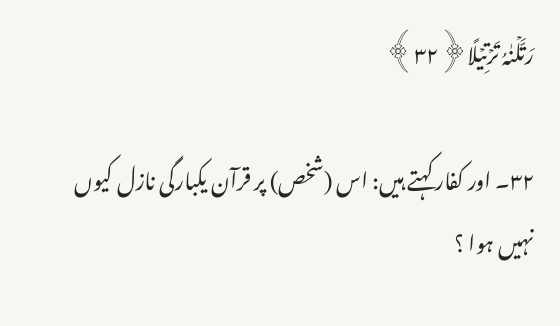رَتَّلۡنٰہُ تَرۡتِیۡلًا﴿۳۲﴾

۳۲۔ اور کفار کہتے ہیں: اس (شخص) پر قرآن یکبارگی نازل کیوں نہیں ہوا ؟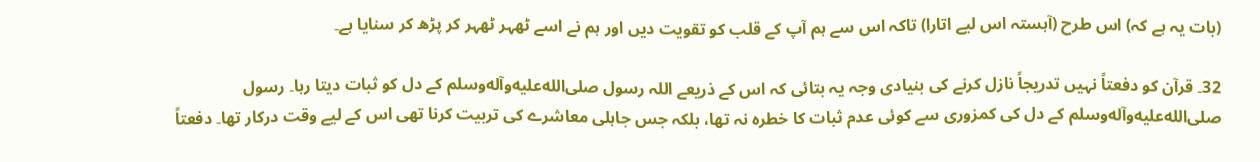(بات یہ ہے کہ) اس طرح (آہستہ اس لیے اتارا) تاکہ اس سے ہم آپ کے قلب کو تقویت دیں اور ہم نے اسے ٹھہر ٹھہر کر پڑھ کر سنایا ہے۔

32۔ قرآن کو دفعتاً نہیں تدریجاً نازل کرنے کی بنیادی وجہ یہ بتائی کہ اس کے ذریعے اللہ رسول صلى‌الله‌عليه‌وآله‌وسلم کے دل کو ثبات دیتا رہا۔ رسول صلى‌الله‌عليه‌وآله‌وسلم کے دل کی کمزوری سے کوئی عدم ثبات کا خطرہ نہ تھا، بلکہ جس جاہلی معاشرے کی تربیت کرنا تھی اس کے لیے وقت درکار تھا۔ دفعتاً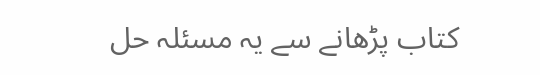کتاب پڑھانے سے یہ مسئلہ حل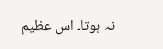نہ ہوتا۔ اس عظیم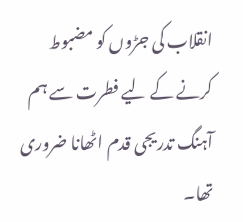انقلاب کی جڑوں کو مضبوط کرنے کے لیے فطرت سے ہم آہنگ تدریجی قدم اٹھانا ضروری تھا۔